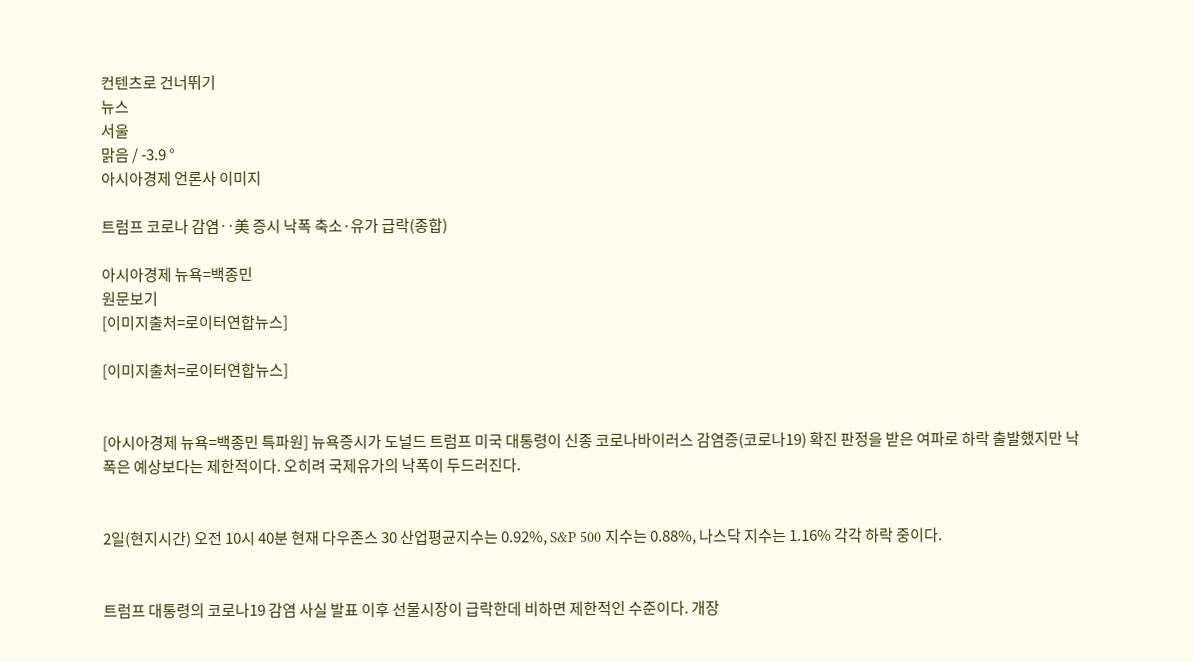컨텐츠로 건너뛰기
뉴스
서울
맑음 / -3.9 °
아시아경제 언론사 이미지

트럼프 코로나 감염‥美 증시 낙폭 축소·유가 급락(종합)

아시아경제 뉴욕=백종민
원문보기
[이미지출처=로이터연합뉴스]

[이미지출처=로이터연합뉴스]


[아시아경제 뉴욕=백종민 특파원] 뉴욕증시가 도널드 트럼프 미국 대통령이 신종 코로나바이러스 감염증(코로나19) 확진 판정을 받은 여파로 하락 출발했지만 낙폭은 예상보다는 제한적이다. 오히려 국제유가의 낙폭이 두드러진다.


2일(현지시간) 오전 10시 40분 현재 다우존스 30 산업평균지수는 0.92%, S&P 500 지수는 0.88%, 나스닥 지수는 1.16% 각각 하락 중이다.


트럼프 대통령의 코로나19 감염 사실 발표 이후 선물시장이 급락한데 비하면 제한적인 수준이다. 개장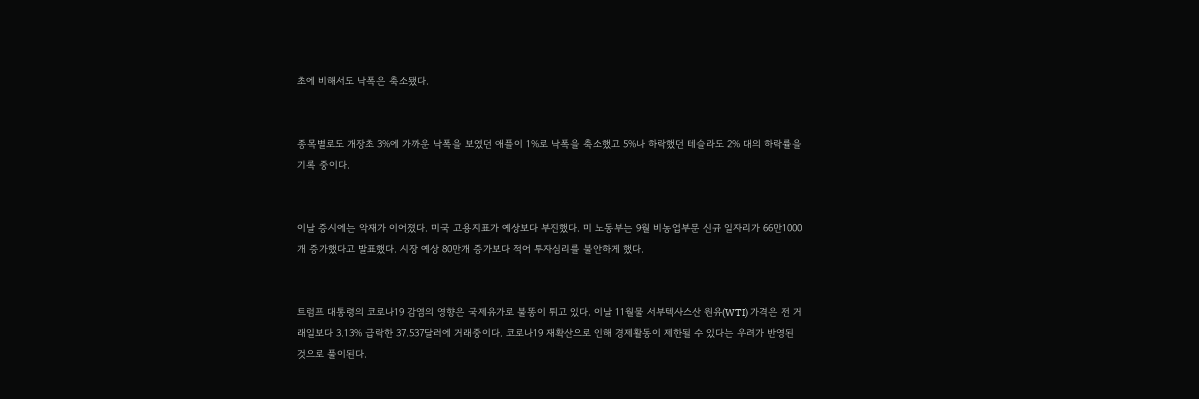초에 비해서도 낙폭은 축소됐다.


종목별로도 개장초 3%에 가까운 낙폭을 보였던 애플이 1%로 낙폭을 축소했고 5%나 하락했던 테슬라도 2% 대의 하락률을 기록 중이다.


이날 증시에는 악재가 이어졌다. 미국 고용지표가 예상보다 부진했다. 미 노동부는 9월 비농업부문 신규 일자리가 66만1000개 증가했다고 발표했다. 시장 예상 80만개 증가보다 적어 투자심리를 불안하게 했다.


트럼프 대통령의 코로나19 감염의 영향은 국제유가로 불똥이 튀고 있다. 이날 11월물 서부텍사스산 원유(WTI) 가격은 전 거래일보다 3.13% 급락한 37.537달러에 거래중이다. 코로나19 재확산으로 인해 경제활동이 제한될 수 있다는 우려가 반영된 것으로 풀이된다.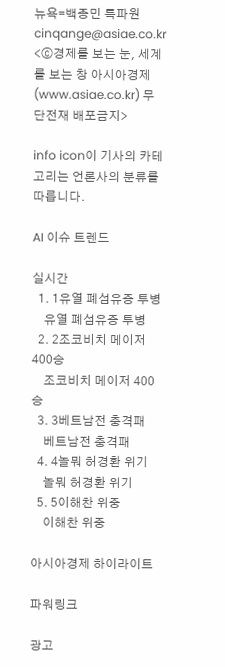뉴욕=백종민 특파원 cinqange@asiae.co.kr
<ⓒ경제를 보는 눈, 세계를 보는 창 아시아경제(www.asiae.co.kr) 무단전재 배포금지>

info icon이 기사의 카테고리는 언론사의 분류를 따릅니다.

AI 이슈 트렌드

실시간
  1. 1유열 폐섬유증 투병
    유열 폐섬유증 투병
  2. 2조코비치 메이저 400승
    조코비치 메이저 400승
  3. 3베트남전 충격패
    베트남전 충격패
  4. 4놀뭐 허경환 위기
    놀뭐 허경환 위기
  5. 5이해찬 위중
    이해찬 위중

아시아경제 하이라이트

파워링크

광고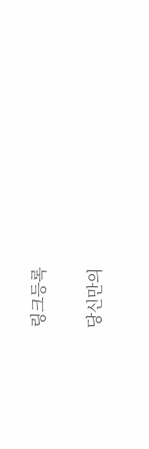링크등록

당신만의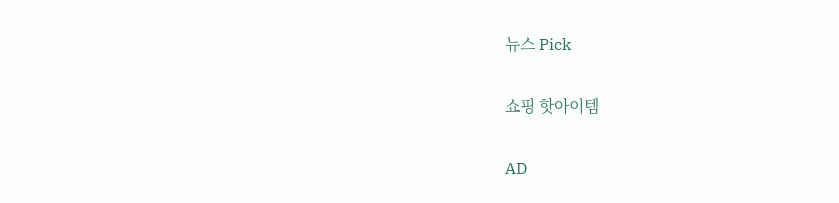뉴스 Pick

쇼핑 핫아이템

AD